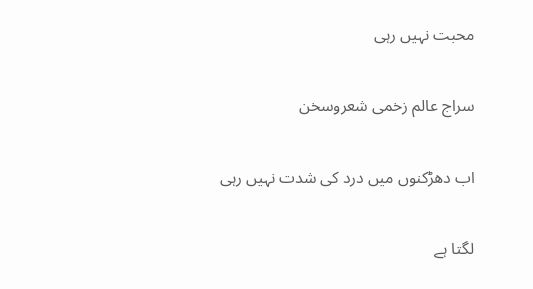محبت نہیں رہی

سراج عالم زخمی شعروسخن

اب دھڑکنوں میں درد کی شدت نہیں رہی

لگتا ہے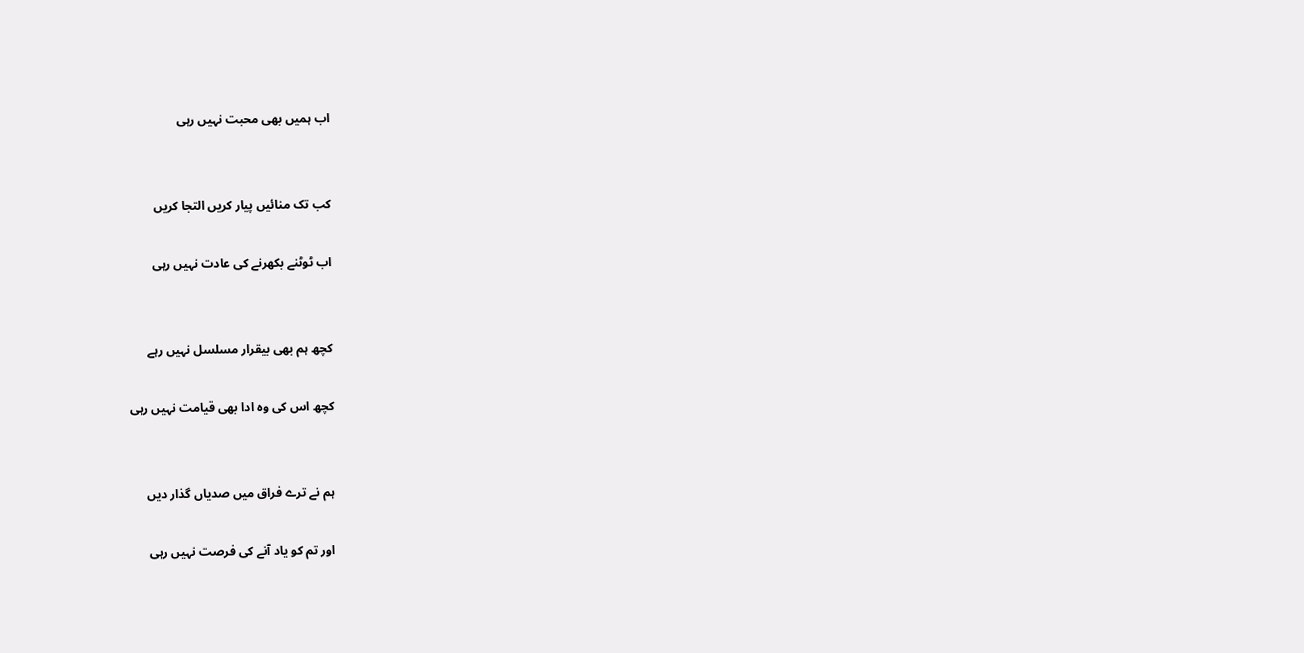اب ہمیں بھی محبت نہیں رہی


کب تک منائیں پیار کریں التجا کریں

اب ٹوٹنے بکھرنے کی عادت نہیں رہی


کچھ ہم بھی بیقرار مسلسل نہیں رہے

کچھ اس کی وہ ادا بھی قیامت نہیں رہی


ہم نے ترے فراق میں صدیاں گذار دیں

اور تم کو یاد آنے کی فرصت نہیں رہی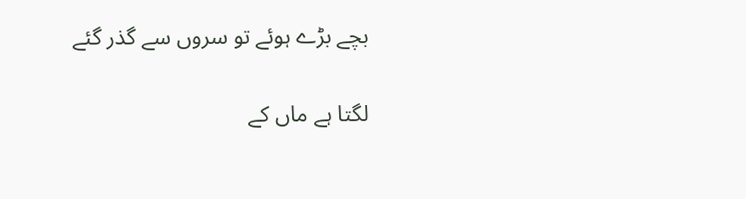بچے بڑے ہوئے تو سروں سے گذر گئے

لگتا ہے ماں کے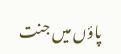پاؤں میں جنت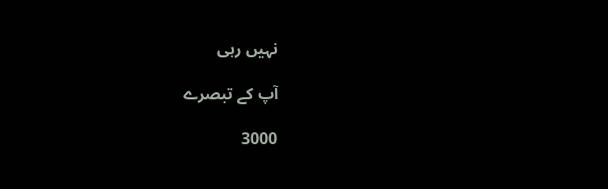نہیں رہی

آپ کے تبصرے

3000